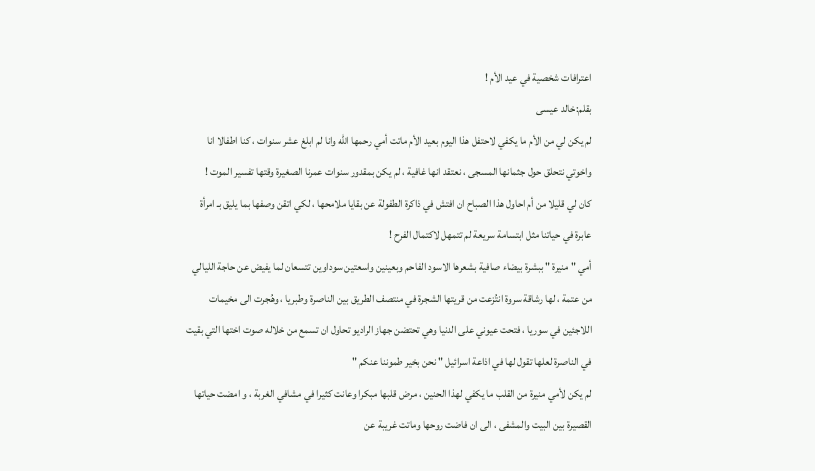اعترافات شخصية في عيد الأم !
بقلم:خالد عيسى
لم يكن لي من الأم ما يكفي لاحتفل هذا اليوم بعيد الأم ماتت أمي رحمها الله وانا لم ابلغ عشر سنوات ، كنا اطفالا انا واخوتي نتحلق حول جثمانها المسجى ، نعتقد انها غافية ، لم يكن بمقدور سنوات عمرنا الصغيرة وقتها تفسير الموت !
كان لي قليلا من أم احاول هذا الصباح ان افتش في ذاكرة الطفولة عن بقايا ملامحها ، لكي اتقن وصفها بما يليق بـ امرأة عابرة في حياتنا مثل ابتسامة سريعة لم تتمهل لاكتمال الفرح !
أمي " منيرة " ببشرة بيضاء صافية بشعرها الاسود الفاحم وبعينين واسعتين سوداوين تتسعان لما يفيض عن حاجة الليالي من عتمة ، لها رشاقة سروة انتُزعت من قريتها الشجرة في منتصف الطريق بين الناصرة وطبريا ، وهُجرت الى مخيمات اللاجئين في سوريا ، فتحت عيوني على الدنيا وهي تحتضن جهاز الراديو تحاول ان تسمع من خلاله صوت اختها التي بقيت في الناصرة لعلها تقول لها في اذاعة اسرائيل " نحن بخير طموننا عنكم "
لم يكن لأمي منيرة من القلب ما يكفي لهذا الحنين ، مرض قلبها مبكرا وعانت كثيرا في مشافي الغربة ، و امضت حياتها القصيرة بين البيت والمشفى ، الى ان فاضت روحها وماتت غريبة عن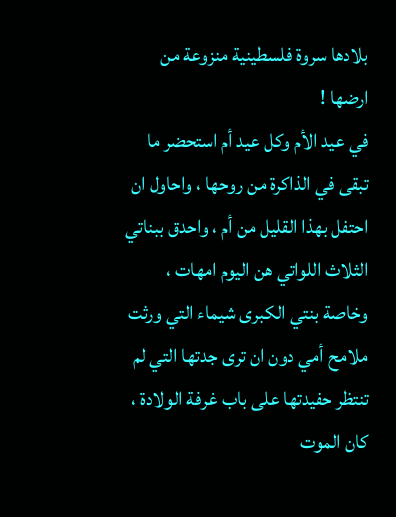بلادها سروة فلسطينية منزوعة من ارضها !
في عيد الأم وكل عيد أم استحضر ما تبقى في الذاكرة من روحها ، واحاول ان احتفل بهذا القليل من أم ، واحدق ببناتي الثلاث اللواتي هن اليوم امهات ، وخاصة بنتي الكبرى شيماء التي ورثت ملامح أمي دون ان ترى جدتها التي لم تنتظر حفيدتها على باب غرفة الولادة ، كان الموت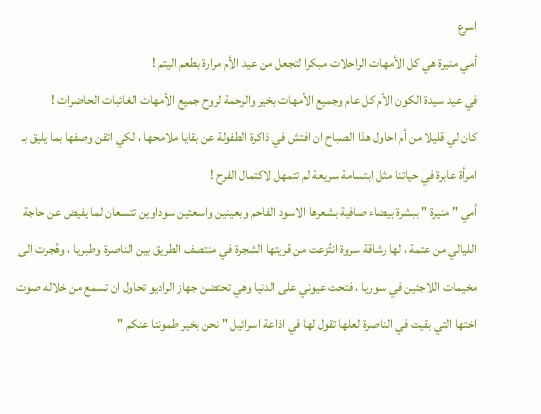اسرع
أمي منيرة هي كل الأمهات الراحلات مبكرا لتجعل من عيد الأم مرارة بطعم اليتم !
في عيد سيدة الكون الأم كل عام وجميع الأمهات بخير والرحمة لروح جميع الأمهات الغائبات الحاضرات !
كان لي قليلا من أم احاول هذا الصباح ان افتش في ذاكرة الطفولة عن بقايا ملامحها ، لكي اتقن وصفها بما يليق بـ امرأة عابرة في حياتنا مثل ابتسامة سريعة لم تتمهل لاكتمال الفرح !
أمي " منيرة " ببشرة بيضاء صافية بشعرها الاسود الفاحم وبعينين واسعتين سوداوين تتسعان لما يفيض عن حاجة الليالي من عتمة ، لها رشاقة سروة انتُزعت من قريتها الشجرة في منتصف الطريق بين الناصرة وطبريا ، وهُجرت الى مخيمات اللاجئين في سوريا ، فتحت عيوني على الدنيا وهي تحتضن جهاز الراديو تحاول ان تسمع من خلاله صوت اختها التي بقيت في الناصرة لعلها تقول لها في اذاعة اسرائيل " نحن بخير طموننا عنكم "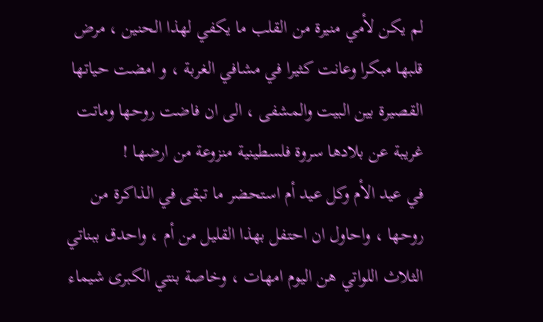لم يكن لأمي منيرة من القلب ما يكفي لهذا الحنين ، مرض قلبها مبكرا وعانت كثيرا في مشافي الغربة ، و امضت حياتها القصيرة بين البيت والمشفى ، الى ان فاضت روحها وماتت غريبة عن بلادها سروة فلسطينية منزوعة من ارضها !
في عيد الأم وكل عيد أم استحضر ما تبقى في الذاكرة من روحها ، واحاول ان احتفل بهذا القليل من أم ، واحدق ببناتي الثلاث اللواتي هن اليوم امهات ، وخاصة بنتي الكبرى شيماء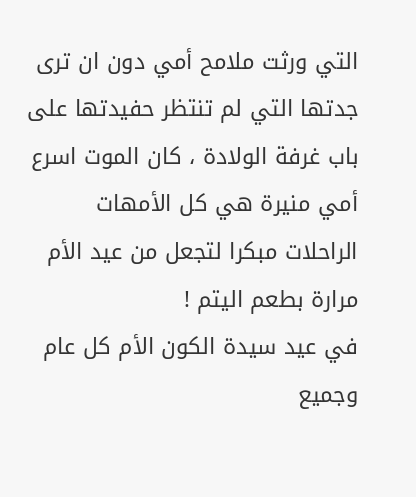التي ورثت ملامح أمي دون ان ترى جدتها التي لم تنتظر حفيدتها على باب غرفة الولادة ، كان الموت اسرع
أمي منيرة هي كل الأمهات الراحلات مبكرا لتجعل من عيد الأم مرارة بطعم اليتم !
في عيد سيدة الكون الأم كل عام وجميع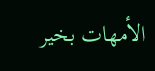الأمهات بخير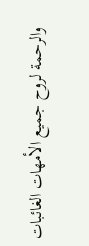والرحمة لروح جميع الأمهات الغائبات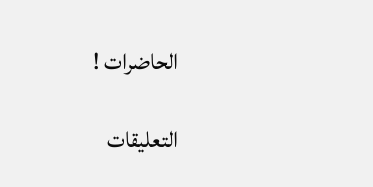الحاضرات !

التعليقات